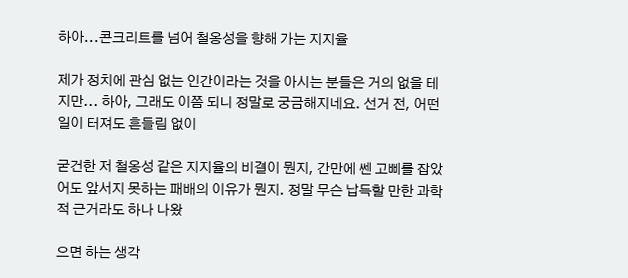하아...콘크리트를 넘어 철옹성을 향해 가는 지지율

제가 정치에 관심 없는 인간이라는 것을 아시는 분들은 거의 없을 테지만... 하아, 그래도 이쯤 되니 정말로 궁금해지네요. 선거 전, 어떤 일이 터져도 흔들림 없이

굳건한 저 철옹성 같은 지지율의 비결이 뭔지, 간만에 쎈 고삐를 잡았어도 앞서지 못하는 패배의 이유가 뭔지. 정말 무슨 납득할 만한 과학적 근거라도 하나 나왔

으면 하는 생각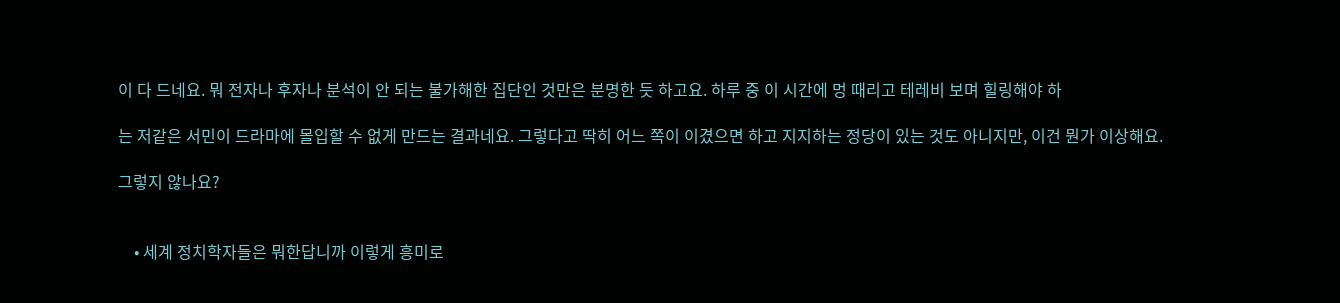이 다 드네요. 뭐 전자나 후자나 분석이 안 되는 불가해한 집단인 것만은 분명한 듯 하고요. 하루 중 이 시간에 멍 때리고 테레비 보며 힐링해야 하

는 저같은 서민이 드라마에 몰입할 수 없게 만드는 결과네요. 그렇다고 딱히 어느 쪽이 이겼으면 하고 지지하는 정당이 있는 것도 아니지만, 이건 뭔가 이상해요.

그렇지 않나요?


    • 세계 정치학자들은 뭐한답니까 이렇게 흥미로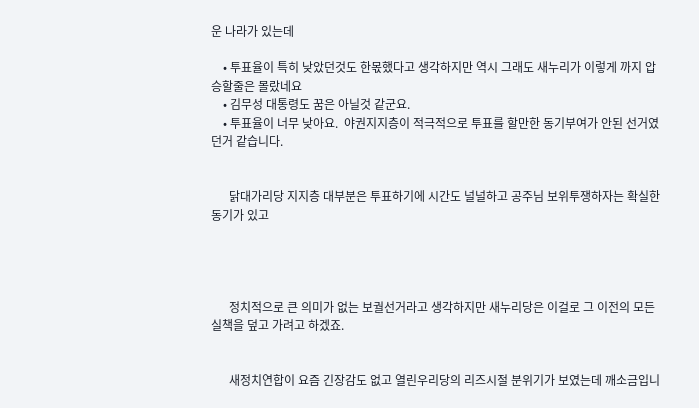운 나라가 있는데

    • 투표율이 특히 낮았던것도 한몫했다고 생각하지만 역시 그래도 새누리가 이렇게 까지 압승할줄은 몰랐네요
    • 김무성 대통령도 꿈은 아닐것 같군요.
    • 투표율이 너무 낮아요.  야권지지층이 적극적으로 투표를 할만한 동기부여가 안된 선거였던거 같습니다.


      닭대가리당 지지층 대부분은 투표하기에 시간도 널널하고 공주님 보위투쟁하자는 확실한 동기가 있고




      정치적으로 큰 의미가 없는 보궐선거라고 생각하지만 새누리당은 이걸로 그 이전의 모든 실책을 덮고 가려고 하겠죠.


      새정치연합이 요즘 긴장감도 없고 열린우리당의 리즈시절 분위기가 보였는데 깨소금입니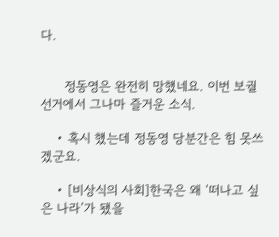다.


      정동영은 완전히 망했네요. 이번 보궐선거에서 그나마 즐거운 소식.

    • 혹시 했는데 정동영 당분간은 힘 못쓰겠군요.

    • [비상식의 사회]한국은 왜 ‘떠나고 싶은 나라’가 됐을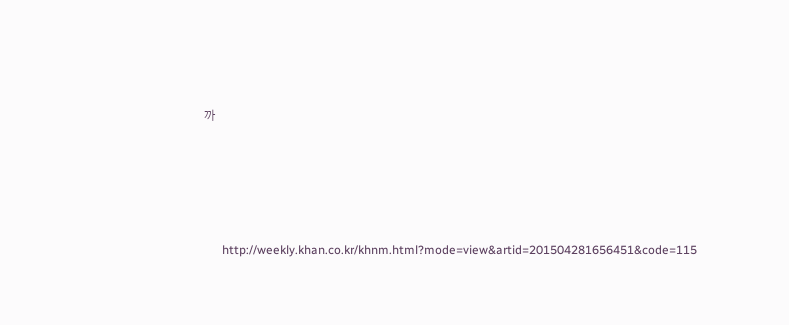까




      http://weekly.khan.co.kr/khnm.html?mode=view&artid=201504281656451&code=115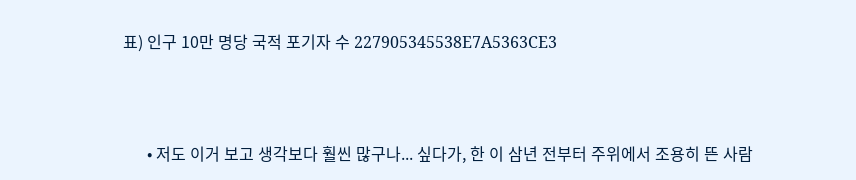표) 인구 10만 명당 국적 포기자 수 227905345538E7A5363CE3



      • 저도 이거 보고 생각보다 훨씬 많구나... 싶다가, 한 이 삼년 전부터 주위에서 조용히 뜬 사람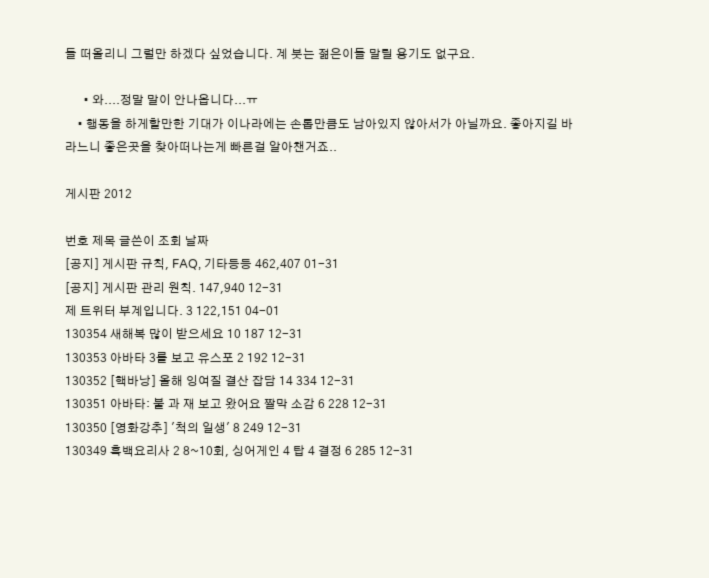들 떠올리니 그럴만 하겠다 싶었습니다. 계 붓는 젊은이들 말릴 용기도 없구요.

      • 와....정말 말이 안나옵니다...ㅠ
    • 행동을 하게할만한 기대가 이나라에는 손톱만큼도 남아있지 않아서가 아닐까요. 좋아지길 바라느니 좋은곳을 찾아떠나는게 빠른걸 알아챈거죠..

게시판 2012

번호 제목 글쓴이 조회 날짜
[공지] 게시판 규칙, FAQ, 기타등등 462,407 01-31
[공지] 게시판 관리 원칙. 147,940 12-31
제 트위터 부계입니다. 3 122,151 04-01
130354 새해복 많이 받으세요 10 187 12-31
130353 아바타 3를 보고 유스포 2 192 12-31
130352 [핵바낭] 올해 잉여질 결산 잡담 14 334 12-31
130351 아바타: 불 과 재 보고 왔어요 짤막 소감 6 228 12-31
130350 [영화강추] '척의 일생' 8 249 12-31
130349 흑백요리사 2 8~10회, 싱어게인 4 탑 4 결정 6 285 12-31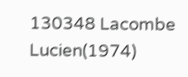130348 Lacombe Lucien(1974)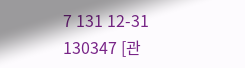7 131 12-31
130347 [관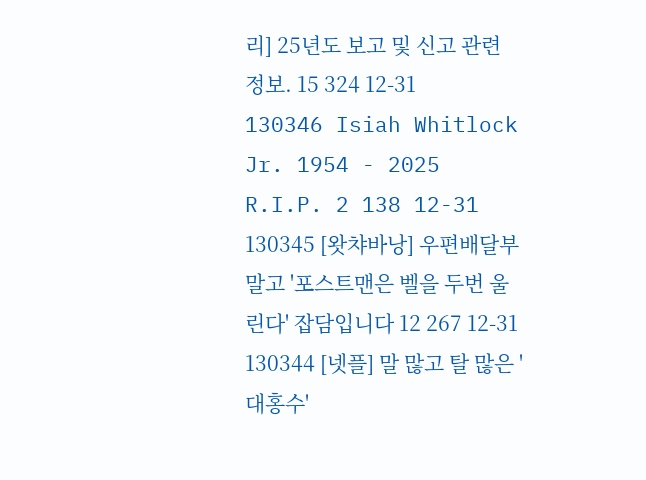리] 25년도 보고 및 신고 관련 정보. 15 324 12-31
130346 Isiah Whitlock Jr. 1954 - 2025 R.I.P. 2 138 12-31
130345 [왓챠바낭] 우편배달부 말고 '포스트맨은 벨을 두번 울린다' 잡담입니다 12 267 12-31
130344 [넷플] 말 많고 탈 많은 '대홍수'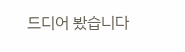드디어 봤습니다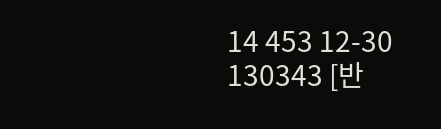14 453 12-30
130343 [반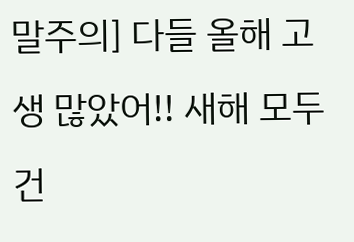말주의] 다들 올해 고생 많았어!! 새해 모두 건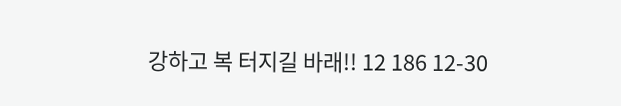강하고 복 터지길 바래!! 12 186 12-30